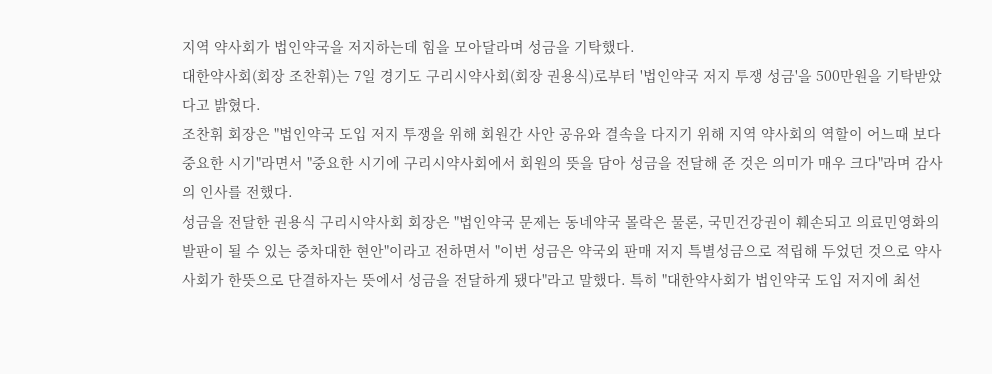지역 약사회가 법인약국을 저지하는데 힘을 모아달라며 성금을 기탁했다.
대한약사회(회장 조찬휘)는 7일 경기도 구리시약사회(회장 권용식)로부터 '법인약국 저지 투쟁 성금'을 500만원을 기탁받았다고 밝혔다.
조찬휘 회장은 "법인약국 도입 저지 투쟁을 위해 회원간 사안 공유와 결속을 다지기 위해 지역 약사회의 역할이 어느때 보다 중요한 시기"라면서 "중요한 시기에 구리시약사회에서 회원의 뜻을 담아 성금을 전달해 준 것은 의미가 매우 크다"라며 감사의 인사를 전했다.
성금을 전달한 권용식 구리시약사회 회장은 "법인약국 문제는 동네약국 몰락은 물론, 국민건강권이 훼손되고 의료민영화의 발판이 될 수 있는 중차대한 현안"이라고 전하면서 "이번 성금은 약국외 판매 저지 특별성금으로 적립해 두었던 것으로 약사사회가 한뜻으로 단결하자는 뜻에서 성금을 전달하게 됐다"라고 말했다. 특히 "대한약사회가 법인약국 도입 저지에 최선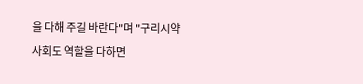을 다해 주길 바란다"며 "구리시약사회도 역할을 다하면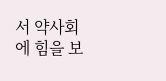서 약사회에 힘을 보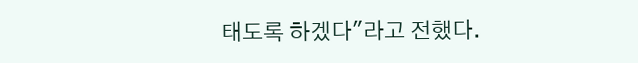태도록 하겠다"라고 전했다.